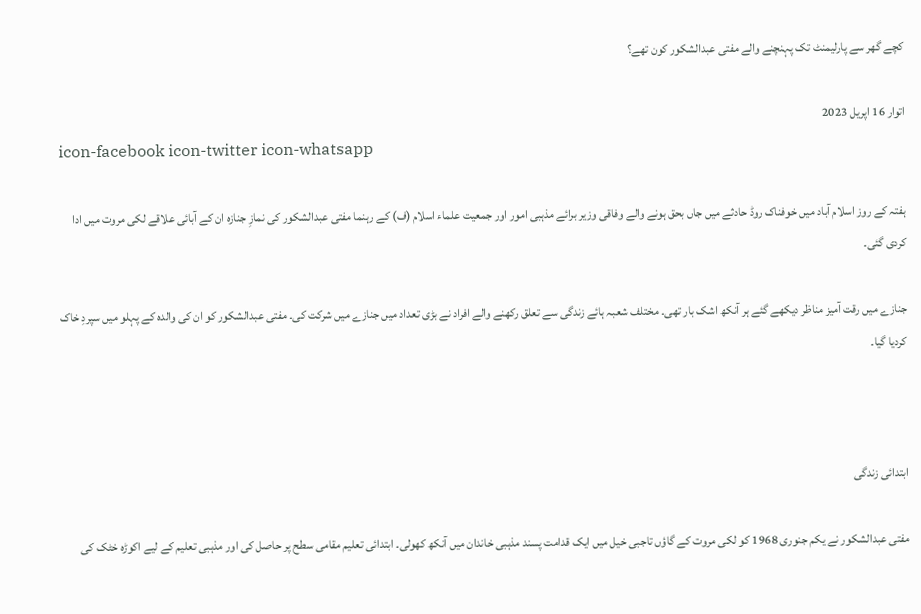کچے گھر سے پارلیمنٹ تک پہنچنے والے مفتی عبدالشکور کون تھے؟

اتوار 16 اپریل 2023
icon-facebook icon-twitter icon-whatsapp

ہفتہ کے روز اسلام آباد میں خوفناک روڈ حادثے میں جاں بحق ہونے والے وفاقی وزیر برائے مذہبی امور اور جمعیت علماء اسلام (ف) کے رہنما مفتی عبدالشکور کی نمازِ جنازہ ان کے آبائی علاقے لکی مروت میں ادا کردی گئی۔

جنازے میں رقت آمیز مناظر دیکھے گئے ہر آنکھ اشک بار تھی۔ مختلف شعبہ ہائے زندگی سے تعلق رکھنے والے افراد نے بڑی تعداد میں جنازے میں شرکت کی۔ مفتی عبدالشکور کو ان کی والدہ کے پہلو میں سپردِ خاک کردیا گیا۔



ابتدائی زندگی

مفتی عبدالشکور نے یکم جنوری 1968 کو لکی مروت کے گاؤں تاجبی خیل میں ایک قدامت پسند مذہبی خاندان میں آنکھ کھولی۔ ابتدائی تعلیم مقامی سطح پر حاصل کی اور مذہبی تعلیم کے لیے اکوڑہ خٹک کی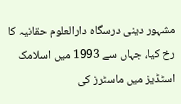مشہور دینی درسگاہ دارالعلوم حقانیہ کا رخ کیا، جہاں سے 1993 میں اسلامک اسٹڈیز میں ماسٹرز کی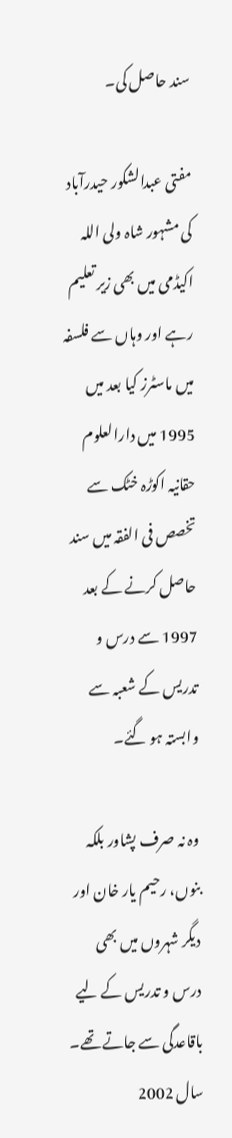سند حاصل کی۔

مفتی عبدالشکور حیدرآباد کی مشہور شاہ ولی اللہ اکیڈمی میں بھی زیر تعلیم رہے اور وہاں سے فلسفہ میں ماسٹرز کیا بعد میں 1995 میں دارالعلوم حقانیہ اکوڑہ خٹک سے تخصص فی الفقہ میں سند حاصل کرنے کے بعد  1997 سے درس و تدریس کے شعبہ سے وابستہ ہو گئے۔

وہ نہ صرف پشاور بلکہ بنوں، رحیم یار خان اور دیگر شہروں میں بھی درس و تدریس کے لیے باقاعدگی سے جاتے تھے۔ سال 2002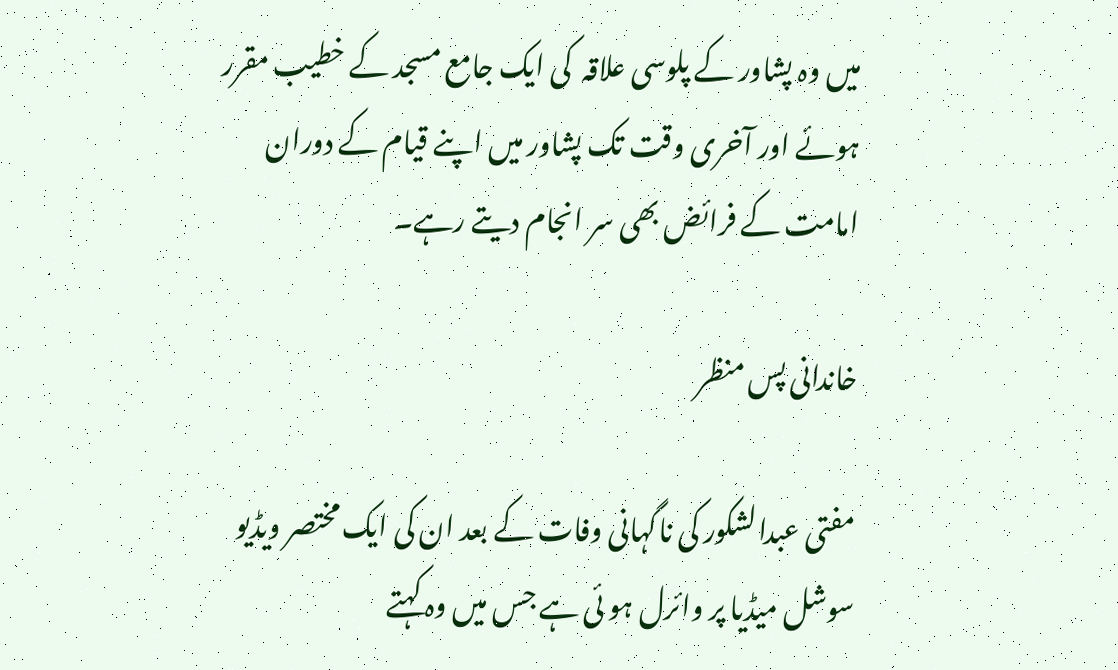میں وہ پشاور کے پلوسی علاقہ  کی ایک جامع مسجد کے خطیب مقرر ہوئے اور آخری وقت تک پشاور میں اپنے قیام کے دوران امامت کے فرائض بھی سر انجام دیتے رہے۔

خاندانی پس منظر

مفتی عبدالشکور کی ناگہانی وفات کے بعد ان کی ایک مختصر ویڈیو سوشل میڈیا پر وائرل ہو ئی ہے جس میں وہ کہتے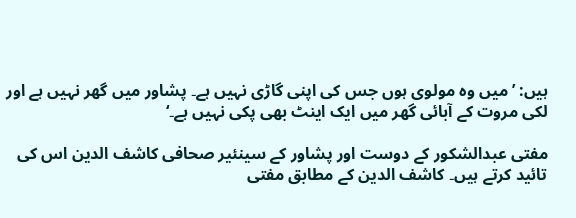ہیں: ’میں وہ مولوی ہوں جس کی اپنی گاڑی نہیں ہے۔ پشاور میں گھر نہیں ہے اور لکی مروت کے آبائی گھر میں ایک اینٹ بھی پکی نہیں ہے۔‘

مفتی عبدالشکور کے دوست اور پشاور کے سینئیر صحافی کاشف الدین اس کی تائید کرتے ہیں۔ کاشف الدین کے مطابق مفتی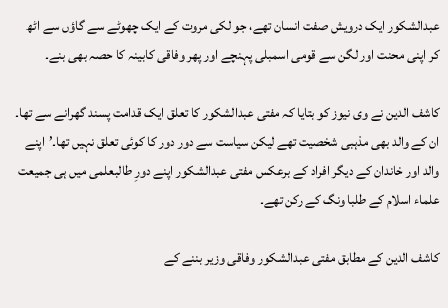عبدالشکور ایک درویش صفت انسان تھے، جو لکی مروت کے ایک چھوٹے سے گاؤں سے اٹھ کر اپنی محنت اور لگن سے قومی اسمبلی پہنچے اور پھر وفاقی کابینہ کا حصہ بھی بنے۔

کاشف الدین نے وی نیوز کو بتایا کہ مفتی عبدالشکور کا تعلق ایک قدامت پسند گھرانے سے تھا۔ ان کے والد بھی مذہبی شخصیت تھے لیکن سیاست سے دور دور کا کوئی تعلق نہیں تھا۔’اپنے والد اور خاندان کے دیگر افراد کے برعکس مفتی عبدالشکور اپنے دورِ طالبعلمی میں ہی جمیعت علماء اسلام کے طلبا ونگ کے رکن تھے۔

کاشف الدین کے مطابق مفتی عبدالشکور وفاقی وزیر بننے کے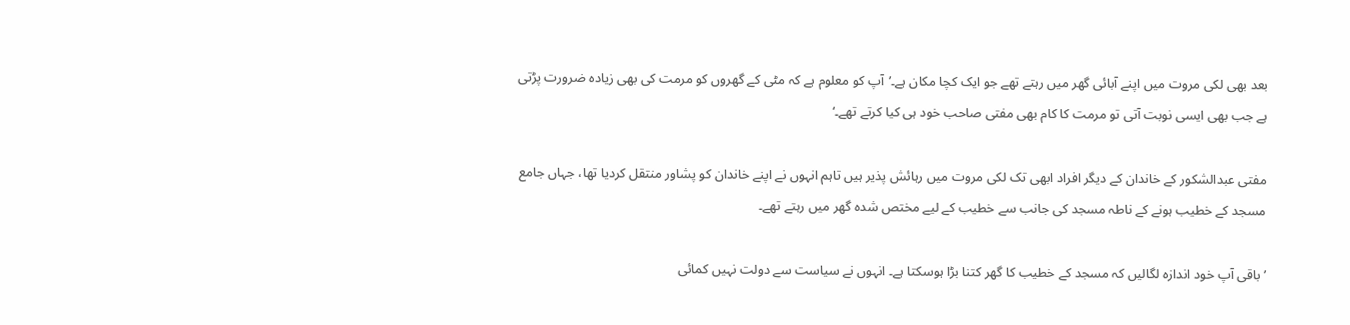بعد بھی لکی مروت میں اپنے آبائی گھر میں رہتے تھے جو ایک کچا مکان ہے۔’آپ کو معلوم ہے کہ مٹی کے گھروں کو مرمت کی بھی زیادہ ضرورت پڑتی ہے جب بھی ایسی نوبت آتی تو مرمت کا کام بھی مفتی صاحب خود ہی کیا کرتے تھے۔‘

مفتی عبدالشکور کے خاندان کے دیگر افراد ابھی تک لکی مروت میں رہائش پذیر ہیں تاہم انہوں نے اپنے خاندان کو پشاور منتقل کردیا تھا، جہاں جامع مسجد کے خطیب ہونے کے ناطہ مسجد کی جانب سے خطیب کے لیے مختص شدہ گھر میں رہتے تھے۔

’باقی آپ خود اندازہ لگالیں کہ مسجد کے خطیب کا گھر کتنا بڑا ہوسکتا ہے۔ انہوں نے سیاست سے دولت نہیں کمائی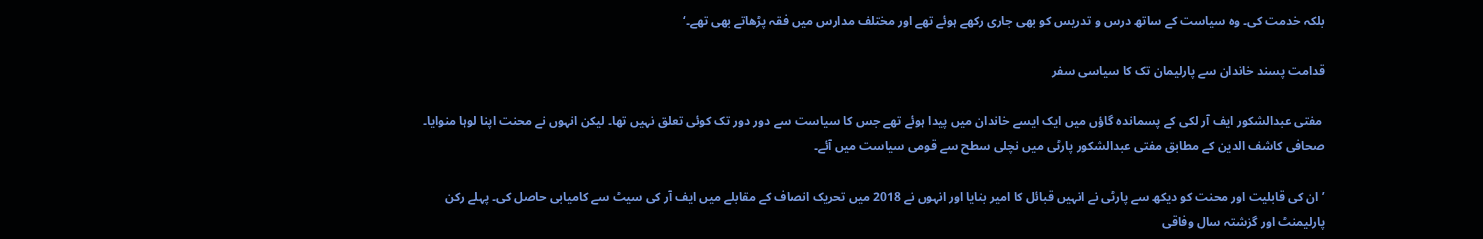بلکہ خدمت کی۔ وہ سیاست کے ساتھ درس و تدریس کو بھی جاری رکھے ہوئے تھے اور مختلف مدارس میں فقہ پڑھاتے بھی تھے۔‘

قدامت پسند خاندان سے پارلیمان تک کا سیاسی سفر

 مفتی عبدالشکور ایف آر لکی کے پسماندہ گاؤں میں ایک ایسے خاندان میں پیدا ہوئے تھے جس کا سیاست سے دور دور تک کوئی تعلق نہیں تھا۔ لیکن انہوں نے محنت اپنا لوہا منوایا۔ صحافی کاشف الدین کے مطابق مفتی عبدالشکور پارٹی میں نچلی سطح سے قومی سیاست میں آئے۔

’ان کی قابلیت اور محنت کو دیکھ سے پارٹی نے انہیں قبائل کا امیر بنایا اور انہوں نے 2018 میں تحریک انصاف کے مقابلے میں ایف آر کی سیٹ سے کامیابی حاصل کی۔ پہلے رکن پارلیمنٹ اور گزشتہ سال وفاقی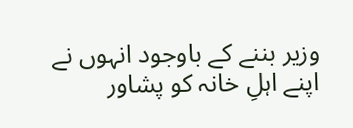وزیر بننے کے باوجود انہوں نے اپنے اہلِ خانہ کو پشاور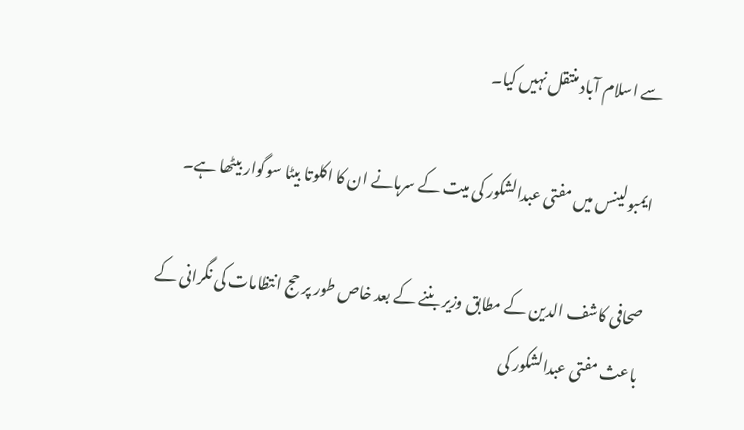سے اسلام آباد منتقل نہیں کیا۔

ایمبولینس میں مفتی عبدالشکور کی میت کے سرہانے ان کا اکلوتا بیٹا سوگوار بیٹھا ہے۔

صحافی کاشف الدین کے مطابق وزیر بننے کے بعد خاص طور پر حج انتظامات کی نگرانی کے باعث مفتی عبدالشکور کی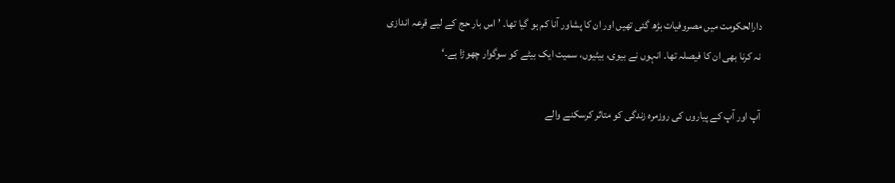دارالحکومت میں مصروفیات بڑھ گئی تھیں اور ان کا پشاور آنا کم ہو گیا تھا۔ ’اس بار حج کے لیے قرعہ اندازی نہ کرنا بھی ان کا فیصلہ تھا۔ انہوں نے بیوی، بیٹیوں، سمیت ایک بیٹے کو سوگوار چھوڑا ہے۔‘

آپ اور آپ کے پیاروں کی روزمرہ زندگی کو متاثر کرسکنے والے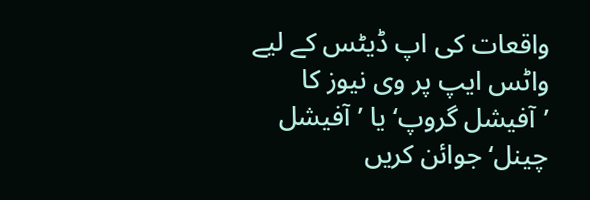واقعات کی اپ ڈیٹس کے لیے واٹس ایپ پر وی نیوز کا ’آفیشل گروپ‘ یا ’آفیشل چینل‘ جوائن کریں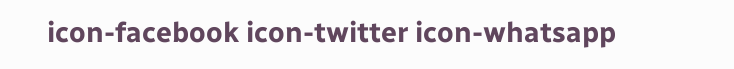icon-facebook icon-twitter icon-whatsapp